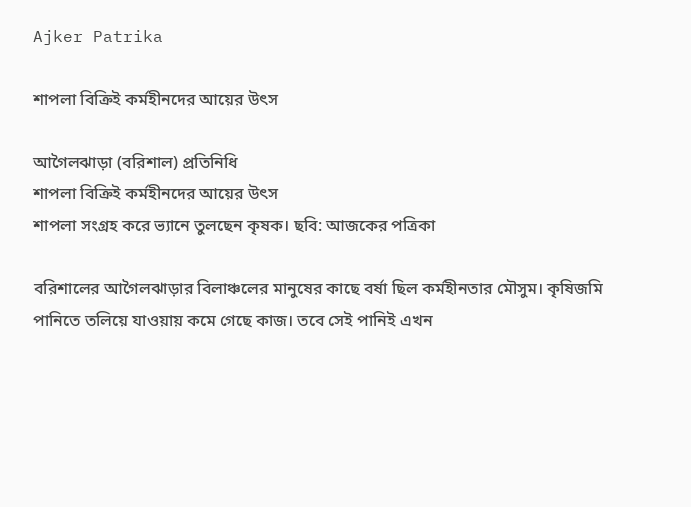Ajker Patrika

শাপলা বিক্রিই কর্মহীনদের আয়ের উৎস

আগৈলঝাড়া (বরিশাল) প্রতিনিধি
শাপলা বিক্রিই কর্মহীনদের আয়ের উৎস
শাপলা সংগ্রহ করে ভ্যানে তুলছেন কৃষক। ছবি: আজকের পত্রিকা

বরিশালের আগৈলঝাড়ার বিলাঞ্চলের মানুষের কাছে বর্ষা ছিল কর্মহীনতার মৌসুম। কৃষিজমি পানিতে তলিয়ে যাওয়ায় কমে গেছে কাজ। তবে সেই পানিই এখন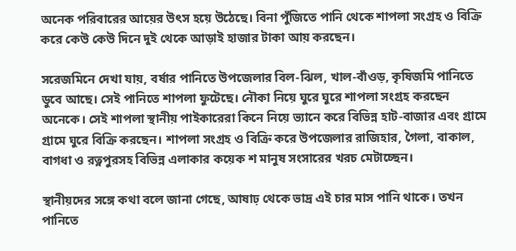অনেক পরিবারের আয়ের উৎস হয়ে উঠেছে। বিনা পুঁজিতে পানি থেকে শাপলা সংগ্রহ ও বিক্রি করে কেউ কেউ দিনে দুই থেকে আড়াই হাজার টাকা আয় করছেন।

সরেজমিনে দেখা যায়, বর্ষার পানিতে উপজেলার বিল-ঝিল, খাল-বাঁওড়, কৃষিজমি পানিতে ডুবে আছে। সেই পানিতে শাপলা ফুটেছে। নৌকা নিয়ে ঘুরে ঘুরে শাপলা সংগ্রহ করছেন অনেকে। সেই শাপলা স্থানীয় পাইকারেরা কিনে নিয়ে ভ্যানে করে বিভিন্ন হাট-বাজার এবং গ্রামে গ্রামে ঘুরে বিক্রি করছেন। শাপলা সংগ্রহ ও বিক্রি করে উপজেলার রাজিহার, গৈলা, বাকাল, বাগধা ও রত্নপুরসহ বিভিন্ন এলাকার কয়েক শ মানুষ সংসারের খরচ মেটাচ্ছেন।

স্থানীয়দের সঙ্গে কথা বলে জানা গেছে, আষাঢ় থেকে ভাদ্র এই চার মাস পানি থাকে। তখন পানিতে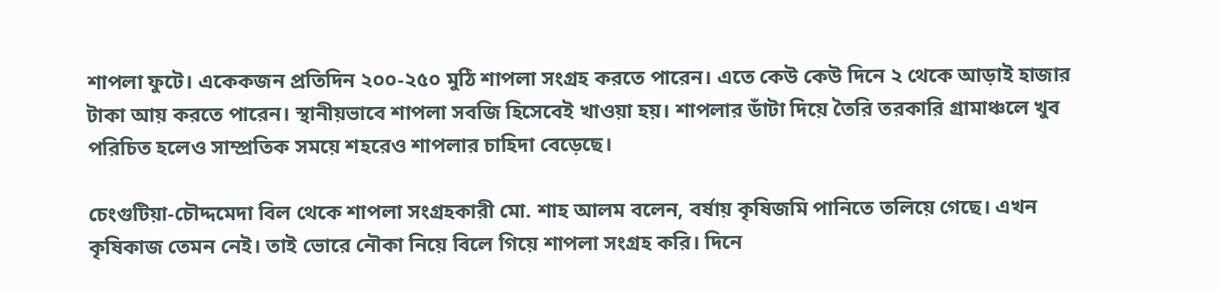শাপলা ফুটে। একেকজন প্রতিদিন ২০০-২৫০ মুঠি শাপলা সংগ্রহ করতে পারেন। এতে কেউ কেউ দিনে ২ থেকে আড়াই হাজার টাকা আয় করতে পারেন। স্থানীয়ভাবে শাপলা সবজি হিসেবেই খাওয়া হয়। শাপলার ডাঁটা দিয়ে তৈরি তরকারি গ্রামাঞ্চলে খুব পরিচিত হলেও সাম্প্রতিক সময়ে শহরেও শাপলার চাহিদা বেড়েছে।

চেংগুটিয়া-চৌদ্দমেদা বিল থেকে শাপলা সংগ্রহকারী মো. শাহ আলম বলেন, বর্ষায় কৃষিজমি পানিতে তলিয়ে গেছে। এখন কৃষিকাজ তেমন নেই। তাই ভোরে নৌকা নিয়ে বিলে গিয়ে শাপলা সংগ্রহ করি। দিনে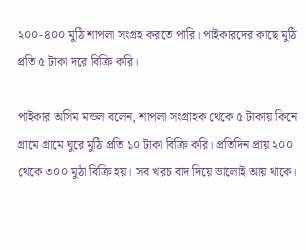২০০-৪০০ মুঠি শাপলা সংগ্রহ করতে পারি। পাইকারদের কাছে মুঠি প্রতি ৫ টাকা দরে বিক্রি করি।

পাইকার অসিম মন্ডল বলেন, শাপলা সংগ্রাহক থেকে ৫ টাকায় কিনে গ্রামে গ্রামে ঘুরে মুঠি প্রতি ১০ টাকা বিক্রি করি। প্রতিদিন প্রায় ২০০ থেকে ৩০০ মুঠা বিক্রি হয়। সব খরচ বাদ দিয়ে ভালোই আয় থাকে।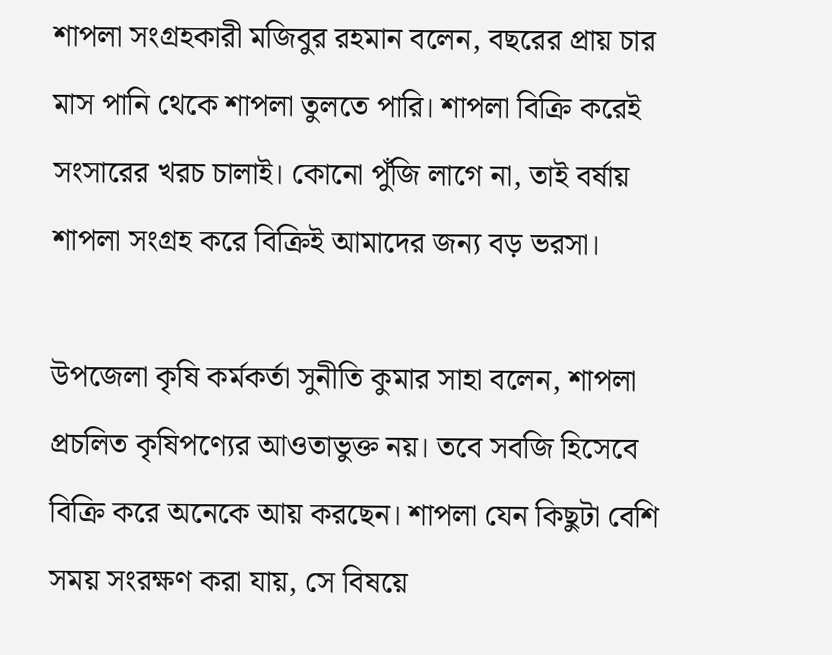শাপলা সংগ্রহকারী মজিবুর রহমান বলেন, বছরের প্রায় চার মাস পানি থেকে শাপলা তুলতে পারি। শাপলা বিক্রি করেই সংসারের খরচ চালাই। কোনো পুঁজি লাগে না, তাই বর্ষায় শাপলা সংগ্রহ করে বিক্রিই আমাদের জন্য বড় ভরসা।

উপজেলা কৃষি কর্মকর্তা সুনীতি কুমার সাহা বলেন, শাপলা প্রচলিত কৃষিপণ্যের আওতাভুক্ত নয়। তবে সবজি হিসেবে বিক্রি করে অনেকে আয় করছেন। শাপলা যেন কিছুটা বেশি সময় সংরক্ষণ করা যায়, সে বিষয়ে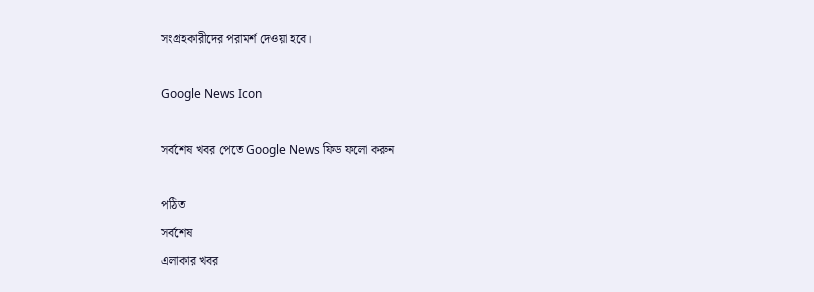সংগ্রহকারীদের পরামর্শ দেওয়া হবে।

Google News Icon

সর্বশেষ খবর পেতে Google News ফিড ফলো করুন

পঠিত
সর্বশেষ
এলাকার খবর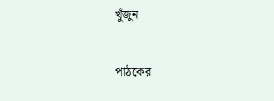খুঁজুন

পাঠকের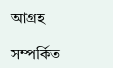আগ্রহ

সম্পর্কিত